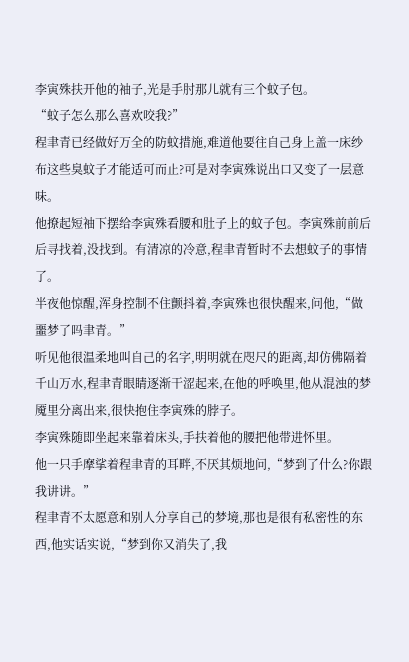李寅殊扶开他的袖子,光是手肘那儿就有三个蚊子包。
“蚊子怎么那么喜欢咬我?”
程聿青已经做好万全的防蚊措施,难道他要往自己身上盖一床纱布这些臭蚊子才能适可而止?可是对李寅殊说出口又变了一层意味。
他撩起短袖下摆给李寅殊看腰和肚子上的蚊子包。李寅殊前前后后寻找着,没找到。有清凉的冷意,程聿青暂时不去想蚊子的事情了。
半夜他惊醒,浑身控制不住颤抖着,李寅殊也很快醒来,问他,“做噩梦了吗聿青。”
听见他很温柔地叫自己的名字,明明就在咫尺的距离,却仿佛隔着千山万水,程聿青眼睛逐渐干涩起来,在他的呼唤里,他从混浊的梦魇里分离出来,很快抱住李寅殊的脖子。
李寅殊随即坐起来靠着床头,手扶着他的腰把他带进怀里。
他一只手摩挲着程聿青的耳畔,不厌其烦地问,“梦到了什么?你跟我讲讲。”
程聿青不太愿意和别人分享自己的梦境,那也是很有私密性的东西,他实话实说,“梦到你又消失了,我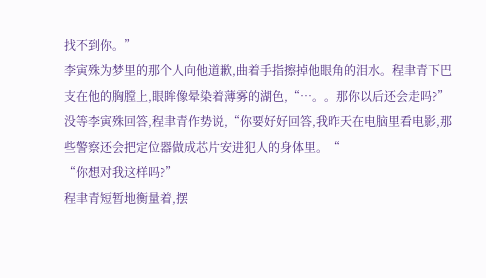找不到你。”
李寅殊为梦里的那个人向他道歉,曲着手指擦掉他眼角的泪水。程聿青下巴支在他的胸膛上,眼眸像晕染着薄雾的湖色,“…。。那你以后还会走吗?”
没等李寅殊回答,程聿青作势说,“你要好好回答,我昨天在电脑里看电影,那些警察还会把定位器做成芯片安进犯人的身体里。“
“你想对我这样吗?”
程聿青短暂地衡量着,摆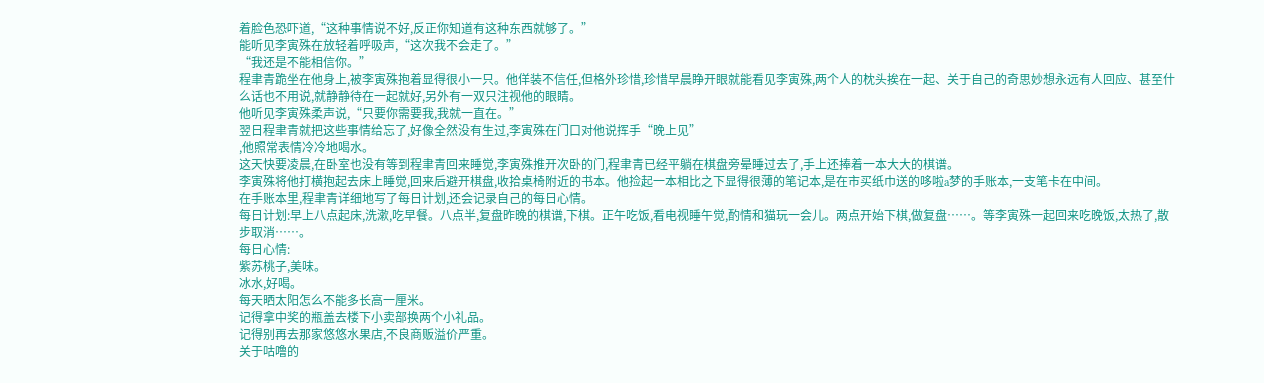着脸色恐吓道,“这种事情说不好,反正你知道有这种东西就够了。”
能听见李寅殊在放轻着呼吸声,“这次我不会走了。”
“我还是不能相信你。”
程聿青跪坐在他身上,被李寅殊抱着显得很小一只。他佯装不信任,但格外珍惜,珍惜早晨睁开眼就能看见李寅殊,两个人的枕头挨在一起、关于自己的奇思妙想永远有人回应、甚至什么话也不用说,就静静待在一起就好,另外有一双只注视他的眼睛。
他听见李寅殊柔声说,“只要你需要我,我就一直在。”
翌日程聿青就把这些事情给忘了,好像全然没有生过,李寅殊在门口对他说挥手“晚上见”
,他照常表情冷冷地喝水。
这天快要凌晨,在卧室也没有等到程聿青回来睡觉,李寅殊推开次卧的门,程聿青已经平躺在棋盘旁晕睡过去了,手上还捧着一本大大的棋谱。
李寅殊将他打横抱起去床上睡觉,回来后避开棋盘,收拾桌椅附近的书本。他捡起一本相比之下显得很薄的笔记本,是在市买纸巾送的哆啦a梦的手账本,一支笔卡在中间。
在手账本里,程聿青详细地写了每日计划,还会记录自己的每日心情。
每日计划:早上八点起床,洗漱,吃早餐。八点半,复盘昨晚的棋谱,下棋。正午吃饭,看电视睡午觉,酌情和猫玩一会儿。两点开始下棋,做复盘……。等李寅殊一起回来吃晚饭,太热了,散步取消……。
每日心情:
紫苏桃子,美味。
冰水,好喝。
每天晒太阳怎么不能多长高一厘米。
记得拿中奖的瓶盖去楼下小卖部换两个小礼品。
记得别再去那家悠悠水果店,不良商贩溢价严重。
关于咕噜的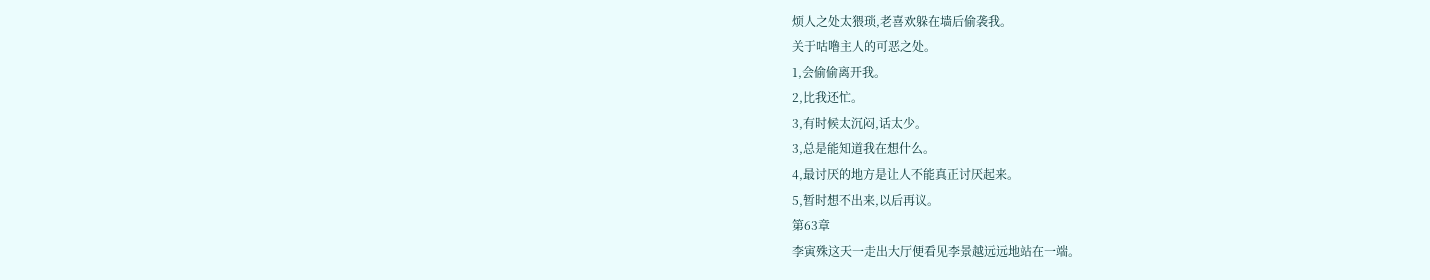烦人之处太猥琐,老喜欢躲在墙后偷袭我。
关于咕噜主人的可恶之处。
1,会偷偷离开我。
2,比我还忙。
3,有时候太沉闷,话太少。
3,总是能知道我在想什么。
4,最讨厌的地方是让人不能真正讨厌起来。
5,暂时想不出来,以后再议。
第63章
李寅殊这天一走出大厅便看见李景越远远地站在一端。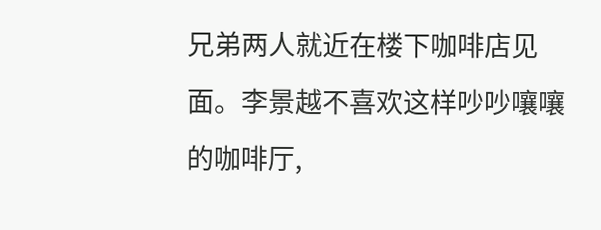兄弟两人就近在楼下咖啡店见面。李景越不喜欢这样吵吵嚷嚷的咖啡厅,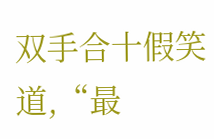双手合十假笑道,“最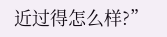近过得怎么样?”